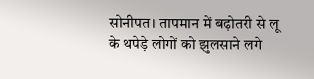सोनीपत। तापमान में बढ़ोतरी से लू के थपेड़े लोगों को झुलसाने लगे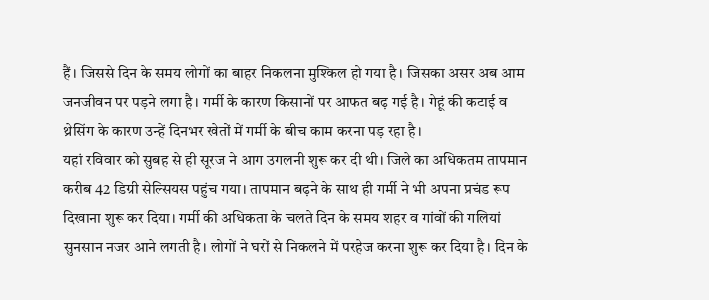हैं। जिससे दिन के समय लोगों का बाहर निकलना मुश्किल हो गया है। जिसका असर अब आम जनजीवन पर पड़ने लगा है। गर्मी के कारण किसानों पर आफत बढ़ गई है। गेहूं की कटाई व थ्रेसिंग के कारण उन्हें दिनभर खेतों में गर्मी के बीच काम करना पड़ रहा है।
यहां रविवार को सुबह से ही सूरज ने आग उगलनी शुरू कर दी थी। जिले का अधिकतम तापमान करीब 42 डिग्री सेल्सियस पहुंच गया। तापमान बढ़ने के साथ ही गर्मी ने भी अपना प्रचंड रूप दिखाना शुरू कर दिया। गर्मी की अधिकता के चलते दिन के समय शहर व गांवों की गलियां सुनसान नजर आने लगती है। लोगों ने घरों से निकलने में परहेज करना शुरू कर दिया है। दिन के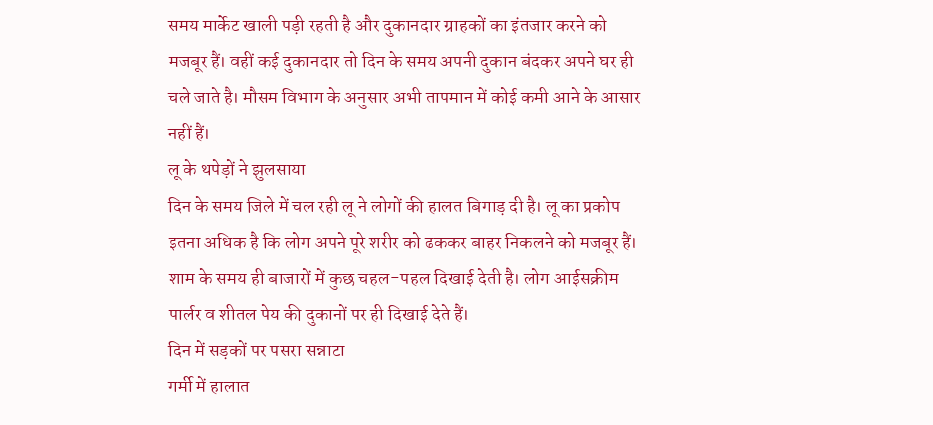समय मार्केट खाली पड़ी रहती है और दुकानदार ग्राहकों का इंतजार करने को मजबूर हैं। वहीं कई दुकानदार तो दिन के समय अपनी दुकान बंदकर अपने घर ही चले जाते है। मौसम विभाग के अनुसार अभी तापमान में कोई कमी आने के आसार नहीं हैं।
लू के थपेड़ों ने झुलसाया
दिन के समय जिले में चल रही लू ने लोगों की हालत बिगाड़ दी है। लू का प्रकोप इतना अधिक है कि लोग अपने पूरे शरीर को ढककर बाहर निकलने को मजबूर हैं। शाम के समय ही बाजारों में कुछ चहल-पहल दिखाई देती है। लोग आईसक्रीम पार्लर व शीतल पेय की दुकानों पर ही दिखाई देते हैं।
दिन में सड़कों पर पसरा सन्नाटा
गर्मी में हालात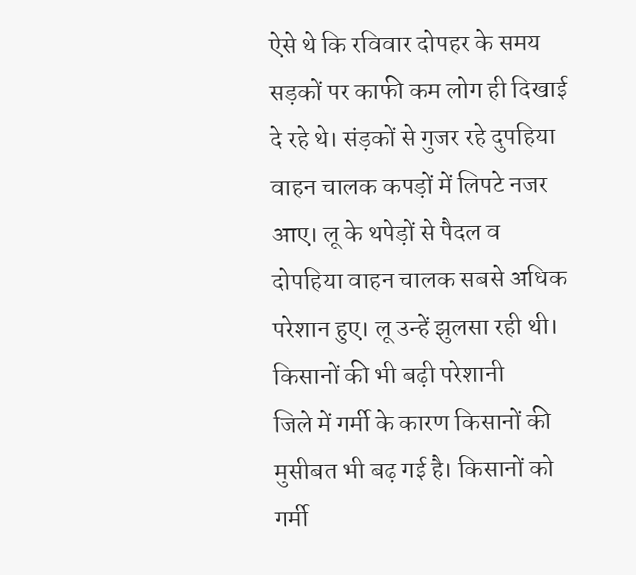ऐसे थे कि रविवार दोपहर के समय सड़कों पर काफी कम लोग ही दिखाई दे रहे थे। संड़कों से गुजर रहे दुपहिया वाहन चालक कपड़ों में लिपटे नजर आए। लू के थपेड़ों से पैदल व दोपहिया वाहन चालक सबसे अधिक परेशान हुए। लू उन्हें झुलसा रही थी।
किसानों की भी बढ़ी परेशानी
जिले में गर्मी के कारण किसानों की मुसीबत भी बढ़ गई है। किसानों को गर्मी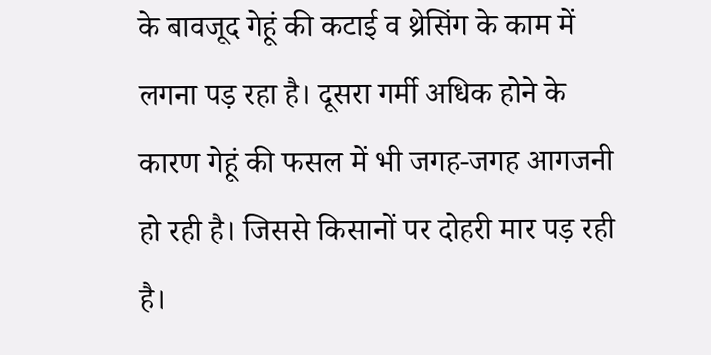के बावजूद गेहूं की कटाई व थ्रेसिंग के काम में लगना पड़ रहा है। दूसरा गर्मी अधिक होने के कारण गेहूं की फसल में भी जगह-जगह आगजनी हो रही है। जिससे किसानों पर दोहरी मार पड़ रही है।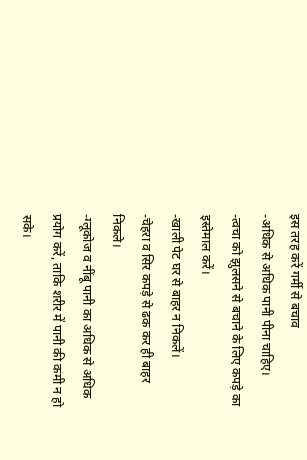इस तरह करें गर्मी से बचाव
-अधिक से अधिक पानी पीना चाहिए।
-त्वचा को झुलसने से बचाने के लिए कपड़े का इस्तेमाल करें।
-खाली पेट घर से बाहर न निकलें।
-चेहरा व सिर कपड़े से ढक कर ही बाहर निकले।
-ग्लूकोज व नींबू पानी का अधिक से अधिक प्रयोग करें, ताकि शरीर में पानी की कमी न हो सके।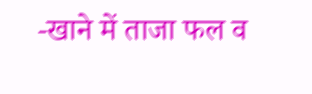-खाने में ताजा फल व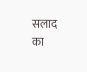सलाद का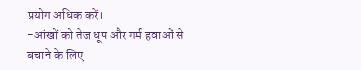प्रयोग अधिक करें।
-आंखों को तेज धूप और गर्म हवाओं से बचाने के लिए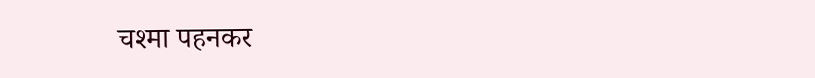चश्मा पहनकर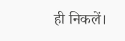ही निकलें।